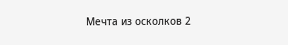Мечта из осколков 2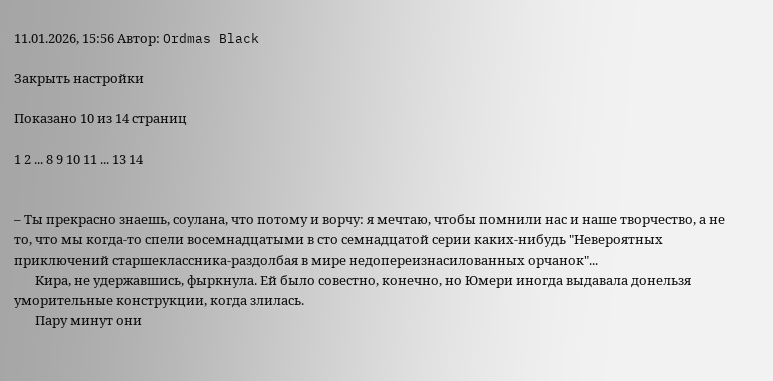11.01.2026, 15:56 Автор: Ordmas Black

Закрыть настройки

Показано 10 из 14 страниц

1 2 ... 8 9 10 11 ... 13 14


– Ты прекрасно знаешь, соулана, что потому и ворчу: я мечтаю, чтобы помнили нас и наше творчество, а не то, что мы когда-то спели восемнадцатыми в сто семнадцатой серии каких-нибудь "Невероятных приключений старшеклассника-раздолбая в мире недопереизнасилованных орчанок"...
       Кира, не удержавшись, фыркнула. Ей было совестно, конечно, но Юмери иногда выдавала донельзя уморительные конструкции, когда злилась.
       Пару минут они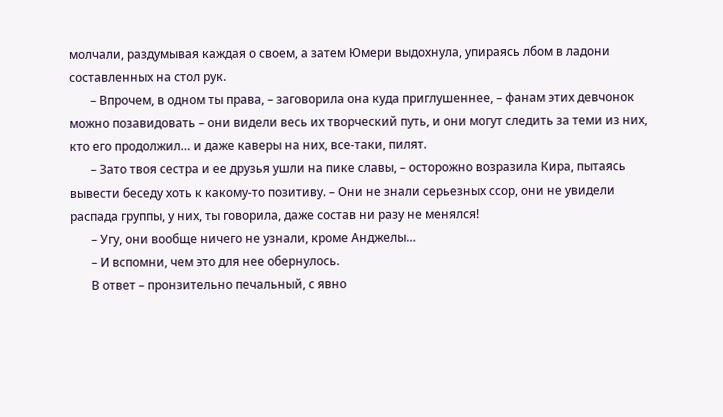молчали, раздумывая каждая о своем, а затем Юмери выдохнула, упираясь лбом в ладони составленных на стол рук.
       – Впрочем, в одном ты права, – заговорила она куда приглушеннее, – фанам этих девчонок можно позавидовать – они видели весь их творческий путь, и они могут следить за теми из них, кто его продолжил… и даже каверы на них, все-таки, пилят.
       – Зато твоя сестра и ее друзья ушли на пике славы, – осторожно возразила Кира, пытаясь вывести беседу хоть к какому-то позитиву. – Они не знали серьезных ссор, они не увидели распада группы, у них, ты говорила, даже состав ни разу не менялся!
       – Угу, они вообще ничего не узнали, кроме Анджелы…
       – И вспомни, чем это для нее обернулось.
       В ответ – пронзительно печальный, с явно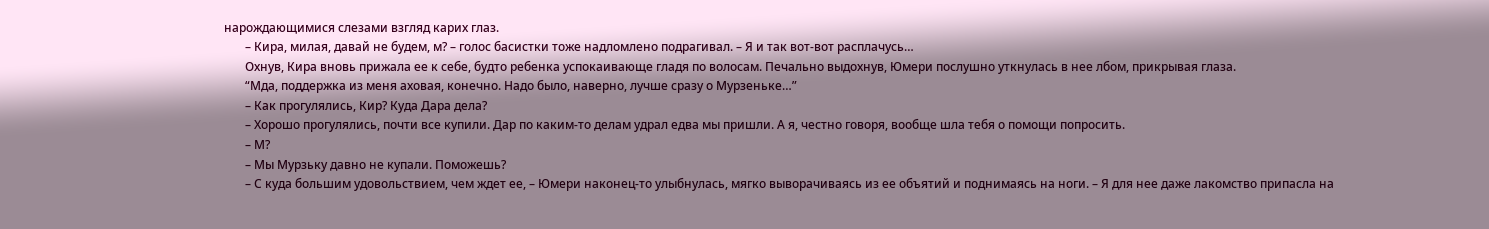нарождающимися слезами взгляд карих глаз.
       – Кира, милая, давай не будем, м? – голос басистки тоже надломлено подрагивал. – Я и так вот-вот расплачусь…
       Охнув, Кира вновь прижала ее к себе, будто ребенка успокаивающе гладя по волосам. Печально выдохнув, Юмери послушно уткнулась в нее лбом, прикрывая глаза.
       “Мда, поддержка из меня аховая, конечно. Надо было, наверно, лучше сразу о Мурзеньке…”
       – Как прогулялись, Кир? Куда Дара дела?
       – Хорошо прогулялись, почти все купили. Дар по каким-то делам удрал едва мы пришли. А я, честно говоря, вообще шла тебя о помощи попросить.
       – М?
       – Мы Мурзьку давно не купали. Поможешь?
       – С куда большим удовольствием, чем ждет ее, – Юмери наконец-то улыбнулась, мягко выворачиваясь из ее объятий и поднимаясь на ноги. – Я для нее даже лакомство припасла на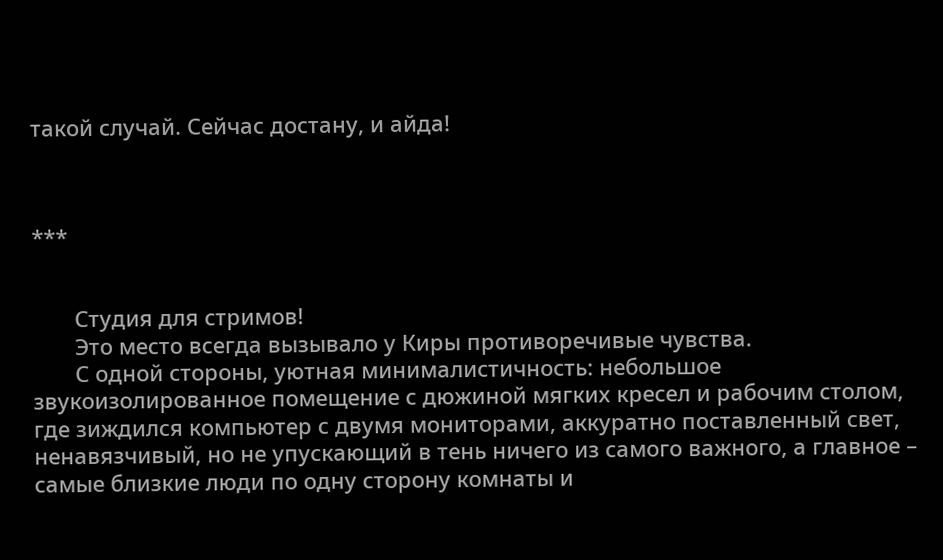такой случай. Сейчас достану, и айда!



***


       Студия для стримов!
       Это место всегда вызывало у Киры противоречивые чувства.
       С одной стороны, уютная минималистичность: небольшое звукоизолированное помещение с дюжиной мягких кресел и рабочим столом, где зиждился компьютер с двумя мониторами, аккуратно поставленный свет, ненавязчивый, но не упускающий в тень ничего из самого важного, а главное – самые близкие люди по одну сторону комнаты и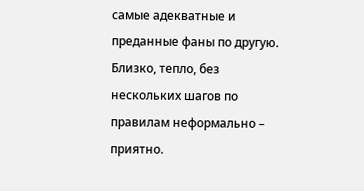самые адекватные и преданные фаны по другую. Близко, тепло, без нескольких шагов по правилам неформально – приятно.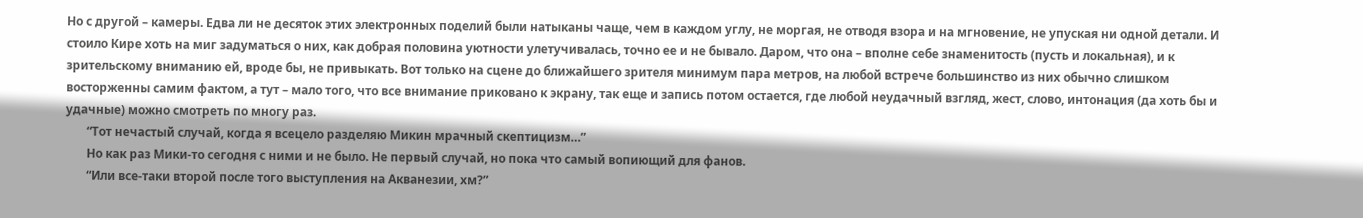Но с другой – камеры. Едва ли не десяток этих электронных поделий были натыканы чаще, чем в каждом углу, не моргая, не отводя взора и на мгновение, не упуская ни одной детали. И стоило Кире хоть на миг задуматься о них, как добрая половина уютности улетучивалась, точно ее и не бывало. Даром, что она – вполне себе знаменитость (пусть и локальная), и к зрительскому вниманию ей, вроде бы, не привыкать. Вот только на сцене до ближайшего зрителя минимум пара метров, на любой встрече большинство из них обычно слишком восторженны самим фактом, а тут – мало того, что все внимание приковано к экрану, так еще и запись потом остается, где любой неудачный взгляд, жест, слово, интонация (да хоть бы и удачные) можно смотреть по многу раз.
       “Тот нечастый случай, когда я всецело разделяю Микин мрачный скептицизм…”
       Но как раз Мики-то сегодня с ними и не было. Не первый случай, но пока что самый вопиющий для фанов.
       “Или все-таки второй после того выступления на Акванезии, хм?”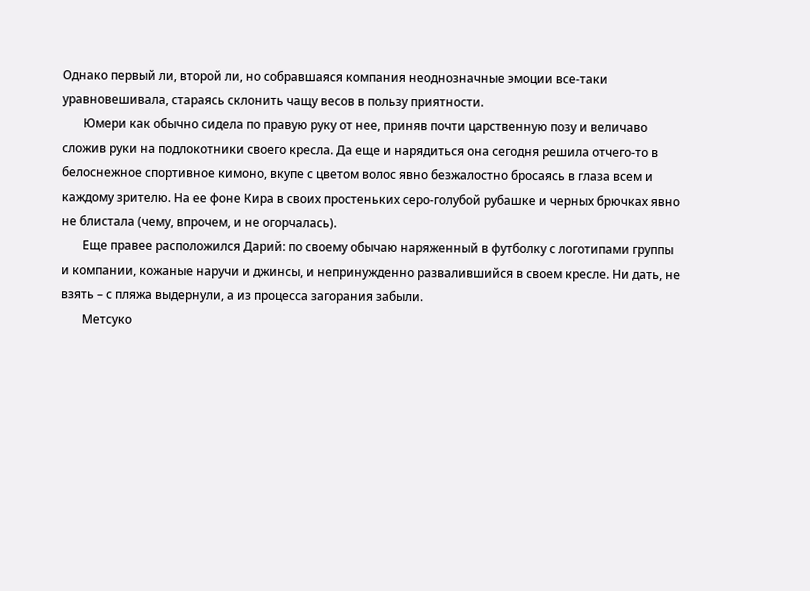Однако первый ли, второй ли, но собравшаяся компания неоднозначные эмоции все-таки уравновешивала, стараясь склонить чащу весов в пользу приятности.
       Юмери как обычно сидела по правую руку от нее, приняв почти царственную позу и величаво сложив руки на подлокотники своего кресла. Да еще и нарядиться она сегодня решила отчего-то в белоснежное спортивное кимоно, вкупе с цветом волос явно безжалостно бросаясь в глаза всем и каждому зрителю. На ее фоне Кира в своих простеньких серо-голубой рубашке и черных брючках явно не блистала (чему, впрочем, и не огорчалась).
       Еще правее расположился Дарий: по своему обычаю наряженный в футболку с логотипами группы и компании, кожаные наручи и джинсы, и непринужденно развалившийся в своем кресле. Ни дать, не взять – с пляжа выдернули, а из процесса загорания забыли.
       Метсуко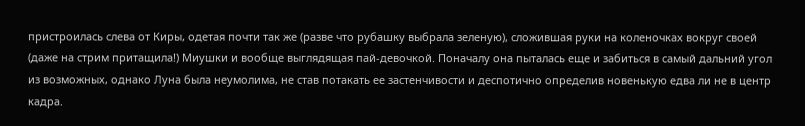пристроилась слева от Киры, одетая почти так же (разве что рубашку выбрала зеленую), сложившая руки на коленочках вокруг своей (даже на стрим притащила!) Миушки и вообще выглядящая пай-девочкой. Поначалу она пыталась еще и забиться в самый дальний угол из возможных, однако Луна была неумолима, не став потакать ее застенчивости и деспотично определив новенькую едва ли не в центр кадра.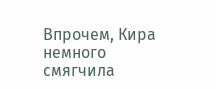Впрочем, Кира немного смягчила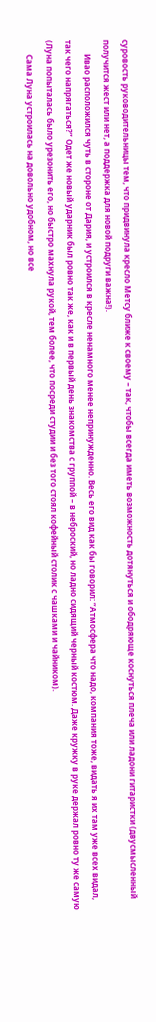суровость руководительницы тем, что придвинула кресло Метсу ближе к своему – так, чтобы всегда иметь возможность дотянуться и ободряюще коснуться плеча или ладони гитаристки (двусмысленный получится жест или нет, а поддержка для новой подруги важна!).
       Ивао расположился чуть в стороне от Дария, и устроился в кресле ненамного менее непринужденно. Весь его вид как бы говорил: “Атмосфера что надо, компания тоже, видать я их там уже всех видал, так чего напрягаться?” Одет же новый ударник был ровно так же, как и в первый день знакомства с группой – в неброский, но ладно сидящий черный костюм. Даже кружку в руке держал ровно ту же самую (Луна попыталась было урезонить его, но быстро махнула рукой, тем более, что посреди студии и без того стоял кофейный столик с чашками и чайником).
       Сама Луна устроилась на довольно удобном, но все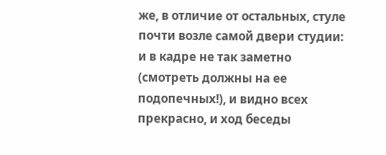же, в отличие от остальных, стуле почти возле самой двери студии: и в кадре не так заметно (смотреть должны на ее подопечных!), и видно всех прекрасно, и ход беседы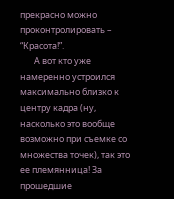прекрасно можно проконтролировать – “Красота!”.
       А вот кто уже намеренно устроился максимально близко к центру кадра (ну, насколько это вообще возможно при съемке со множества точек), так это ее племянница! За прошедшие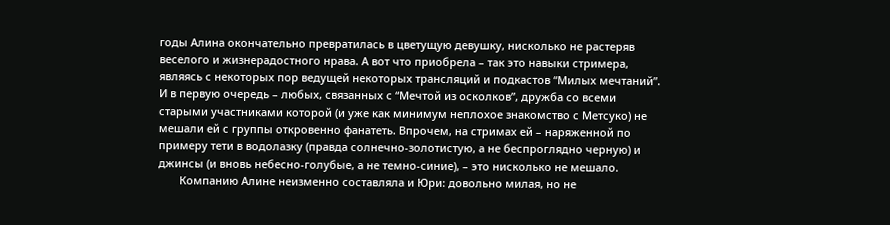годы Алина окончательно превратилась в цветущую девушку, нисколько не растеряв веселого и жизнерадостного нрава. А вот что приобрела – так это навыки стримера, являясь с некоторых пор ведущей некоторых трансляций и подкастов “Милых мечтаний”. И в первую очередь – любых, связанных с “Мечтой из осколков”, дружба со всеми старыми участниками которой (и уже как минимум неплохое знакомство с Метсуко) не мешали ей с группы откровенно фанатеть. Впрочем, на стримах ей – наряженной по примеру тети в водолазку (правда солнечно-золотистую, а не беспроглядно черную) и джинсы (и вновь небесно-голубые, а не темно-синие), – это нисколько не мешало.
       Компанию Алине неизменно составляла и Юри: довольно милая, но не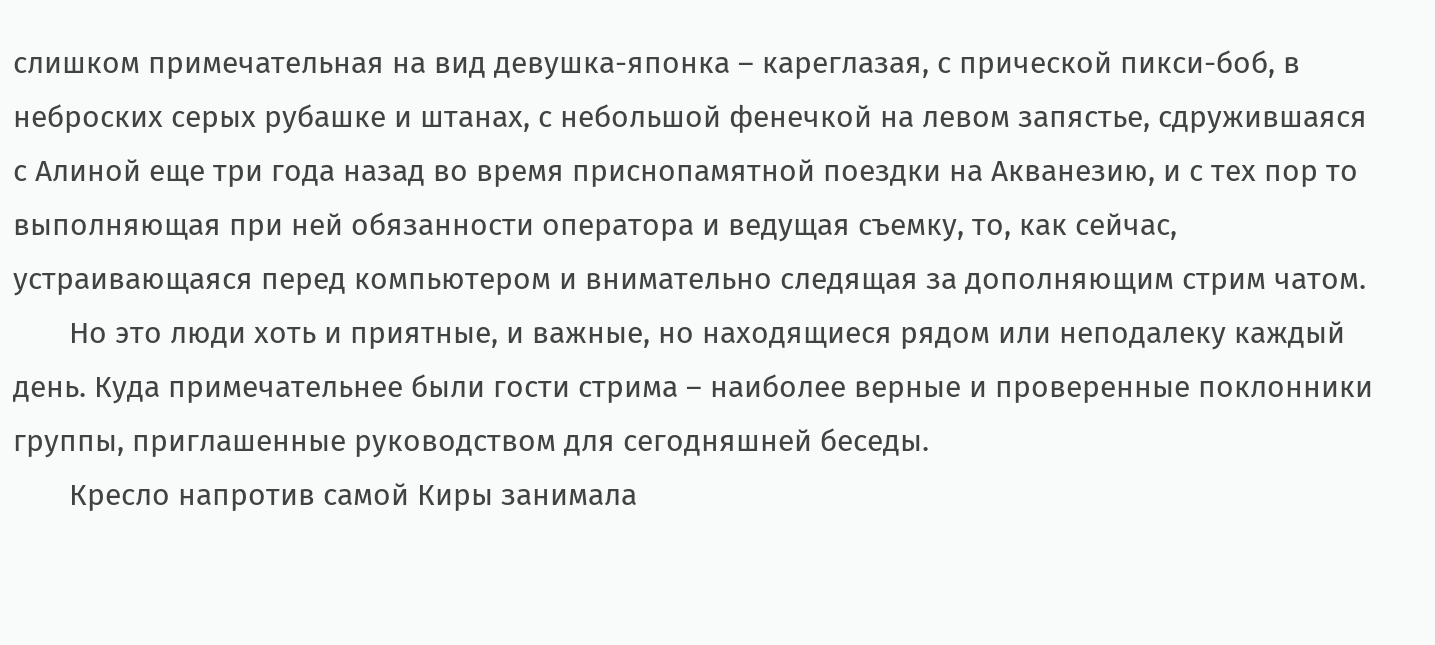слишком примечательная на вид девушка-японка – кареглазая, с прической пикси-боб, в неброских серых рубашке и штанах, с небольшой фенечкой на левом запястье, сдружившаяся с Алиной еще три года назад во время приснопамятной поездки на Акванезию, и с тех пор то выполняющая при ней обязанности оператора и ведущая съемку, то, как сейчас, устраивающаяся перед компьютером и внимательно следящая за дополняющим стрим чатом.
       Но это люди хоть и приятные, и важные, но находящиеся рядом или неподалеку каждый день. Куда примечательнее были гости стрима – наиболее верные и проверенные поклонники группы, приглашенные руководством для сегодняшней беседы.
       Кресло напротив самой Киры занимала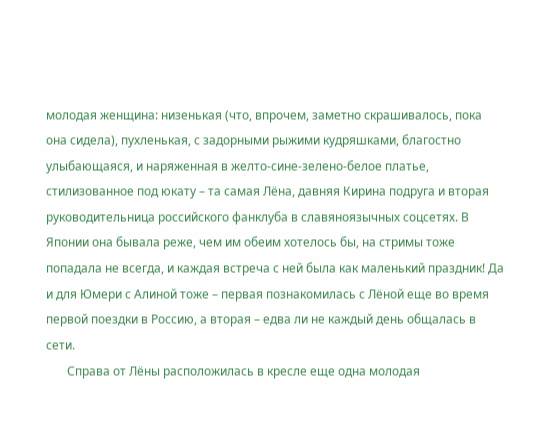молодая женщина: низенькая (что, впрочем, заметно скрашивалось, пока она сидела), пухленькая, с задорными рыжими кудряшками, благостно улыбающаяся, и наряженная в желто-сине-зелено-белое платье, стилизованное под юкату – та самая Лёна, давняя Кирина подруга и вторая руководительница российского фанклуба в славяноязычных соцсетях. В Японии она бывала реже, чем им обеим хотелось бы, на стримы тоже попадала не всегда, и каждая встреча с ней была как маленький праздник! Да и для Юмери с Алиной тоже – первая познакомилась с Лёной еще во время первой поездки в Россию, а вторая – едва ли не каждый день общалась в сети.
       Справа от Лёны расположилась в кресле еще одна молодая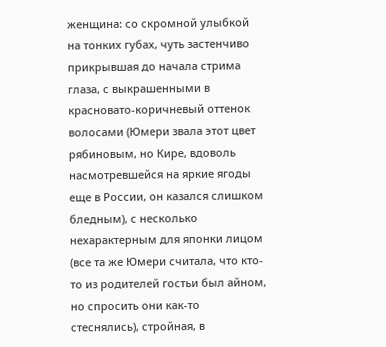женщина: со скромной улыбкой на тонких губах, чуть застенчиво прикрывшая до начала стрима глаза, с выкрашенными в красновато-коричневый оттенок волосами (Юмери звала этот цвет рябиновым, но Кире, вдоволь насмотревшейся на яркие ягоды еще в России, он казался слишком бледным), с несколько нехарактерным для японки лицом (все та же Юмери считала, что кто-то из родителей гостьи был айном, но спросить они как-то стеснялись), стройная, в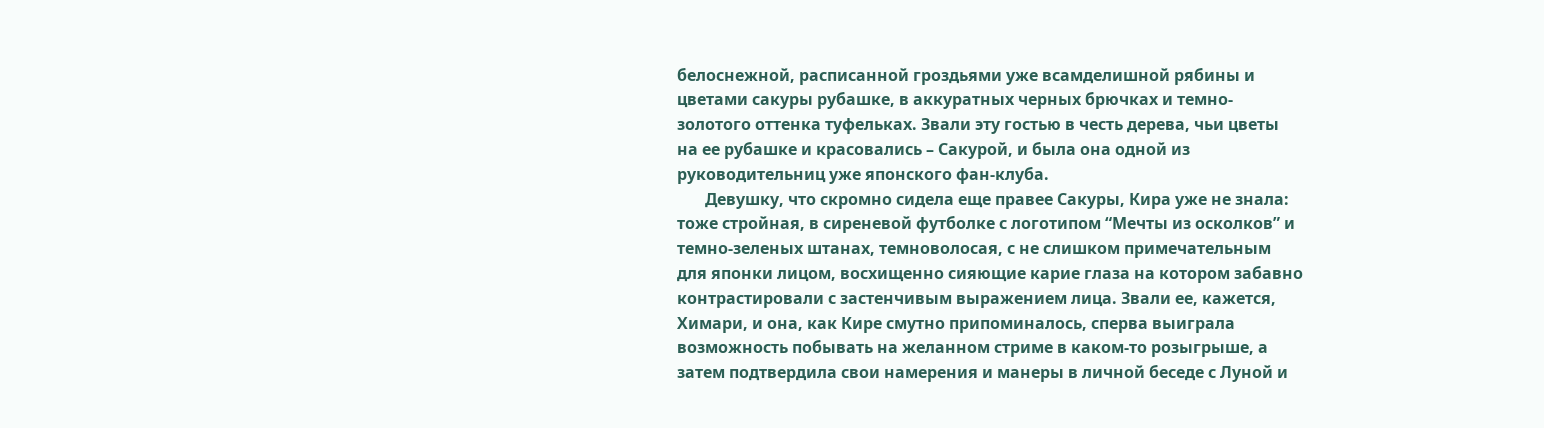белоснежной, расписанной гроздьями уже всамделишной рябины и цветами сакуры рубашке, в аккуратных черных брючках и темно-золотого оттенка туфельках. Звали эту гостью в честь дерева, чьи цветы на ее рубашке и красовались – Сакурой, и была она одной из руководительниц уже японского фан-клуба.
       Девушку, что скромно сидела еще правее Сакуры, Кира уже не знала: тоже стройная, в сиреневой футболке с логотипом “Мечты из осколков” и темно-зеленых штанах, темноволосая, с не слишком примечательным для японки лицом, восхищенно сияющие карие глаза на котором забавно контрастировали с застенчивым выражением лица. Звали ее, кажется, Химари, и она, как Кире смутно припоминалось, сперва выиграла возможность побывать на желанном стриме в каком-то розыгрыше, а затем подтвердила свои намерения и манеры в личной беседе с Луной и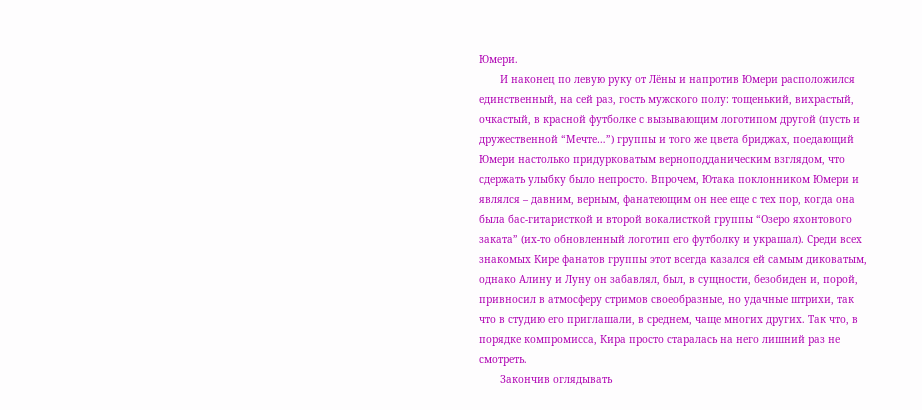Юмери.
       И наконец по левую руку от Лёны и напротив Юмери расположился единственный, на сей раз, гость мужского полу: тощенький, вихрастый, очкастый, в красной футболке с вызывающим логотипом другой (пусть и дружественной “Мечте…”) группы и того же цвета бриджах, поедающий Юмери настолько придурковатым верноподданическим взглядом, что сдержать улыбку было непросто. Впрочем, Ютака поклонником Юмери и являлся – давним, верным, фанатеющим он нее еще с тех пор, когда она была бас-гитаристкой и второй вокалисткой группы “Озеро яхонтового заката” (их-то обновленный логотип его футболку и украшал). Среди всех знакомых Кире фанатов группы этот всегда казался ей самым диковатым, однако Алину и Луну он забавлял, был, в сущности, безобиден и, порой, привносил в атмосферу стримов своеобразные, но удачные штрихи, так что в студию его приглашали, в среднем, чаще многих других. Так что, в порядке компромисса, Кира просто старалась на него лишний раз не смотреть.
       Закончив оглядывать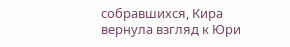собравшихся, Кира вернула взгляд к Юри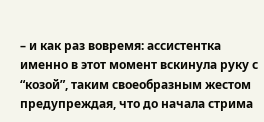– и как раз вовремя: ассистентка именно в этот момент вскинула руку с “козой”, таким своеобразным жестом предупреждая, что до начала стрима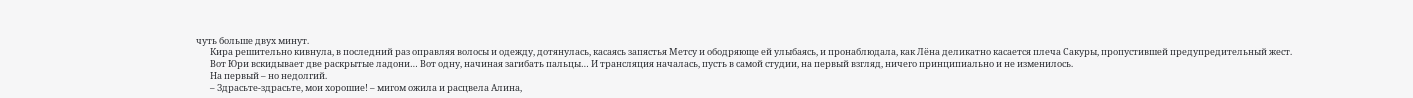чуть больше двух минут.
       Кира решительно кивнула, в последний раз оправляя волосы и одежду, дотянулась, касаясь запястья Метсу и ободряюще ей улыбаясь, и пронаблюдала, как Лёна деликатно касается плеча Сакуры, пропустившей предупредительный жест.
       Вот Юри вскидывает две раскрытые ладони… Вот одну, начиная загибать пальцы… И трансляция началась, пусть в самой студии, на первый взгляд, ничего принципиально и не изменилось.
       На первый – но недолгий.
       – Здрасьте-здрасьте, мои хорошие! – мигом ожила и расцвела Алина,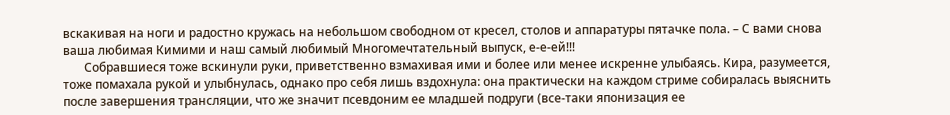вскакивая на ноги и радостно кружась на небольшом свободном от кресел, столов и аппаратуры пятачке пола. – С вами снова ваша любимая Кимими и наш самый любимый Многомечтательный выпуск, е-е-ей!!!
       Собравшиеся тоже вскинули руки, приветственно взмахивая ими и более или менее искренне улыбаясь. Кира, разумеется, тоже помахала рукой и улыбнулась, однако про себя лишь вздохнула: она практически на каждом стриме собиралась выяснить после завершения трансляции, что же значит псевдоним ее младшей подруги (все-таки японизация ее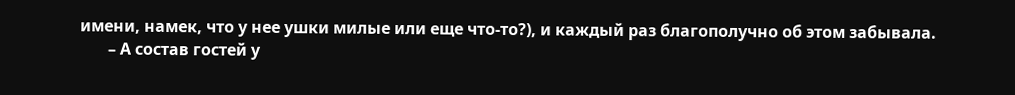имени, намек, что у нее ушки милые или еще что-то?), и каждый раз благополучно об этом забывала.
       – А состав гостей у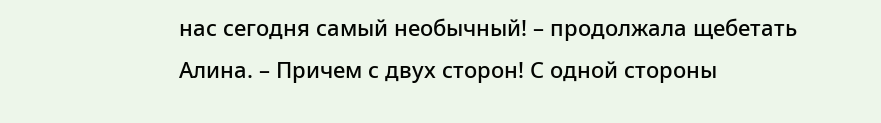нас сегодня самый необычный! – продолжала щебетать Алина. – Причем с двух сторон! С одной стороны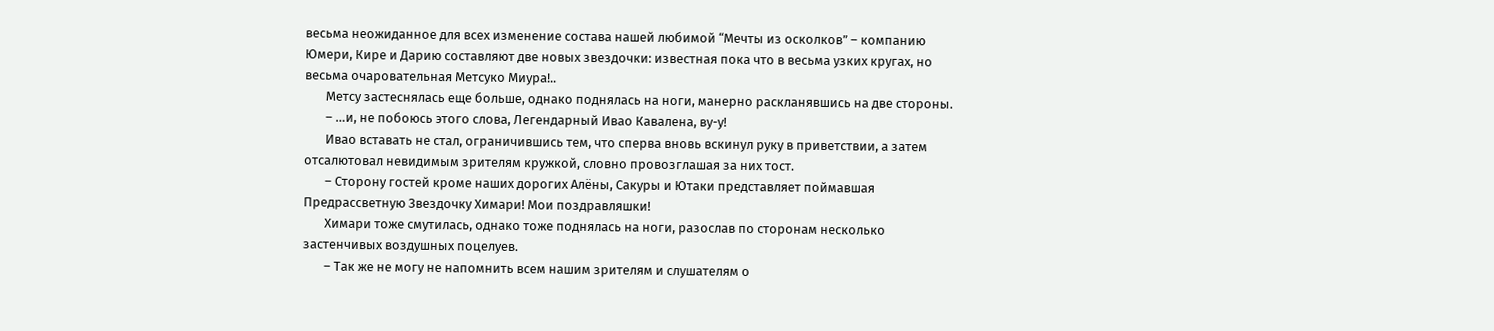весьма неожиданное для всех изменение состава нашей любимой “Мечты из осколков” – компанию Юмери, Кире и Дарию составляют две новых звездочки: известная пока что в весьма узких кругах, но весьма очаровательная Метсуко Миура!..
       Метсу застеснялась еще больше, однако поднялась на ноги, манерно раскланявшись на две стороны.
       – …и, не побоюсь этого слова, Легендарный Ивао Кавалена, ву-у!
       Ивао вставать не стал, ограничившись тем, что сперва вновь вскинул руку в приветствии, а затем отсалютовал невидимым зрителям кружкой, словно провозглашая за них тост.
       – Сторону гостей кроме наших дорогих Алёны, Сакуры и Ютаки представляет поймавшая Предрассветную Звездочку Химари! Мои поздравляшки!
       Химари тоже смутилась, однако тоже поднялась на ноги, разослав по сторонам несколько застенчивых воздушных поцелуев.
       – Так же не могу не напомнить всем нашим зрителям и слушателям о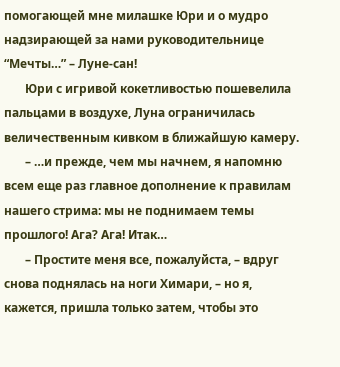помогающей мне милашке Юри и о мудро надзирающей за нами руководительнице “Мечты…” – Луне-сан!
       Юри с игривой кокетливостью пошевелила пальцами в воздухе, Луна ограничилась величественным кивком в ближайшую камеру.
       – …и прежде, чем мы начнем, я напомню всем еще раз главное дополнение к правилам нашего стрима: мы не поднимаем темы прошлого! Ага? Ага! Итак…
       – Простите меня все, пожалуйста, – вдруг снова поднялась на ноги Химари, – но я, кажется, пришла только затем, чтобы это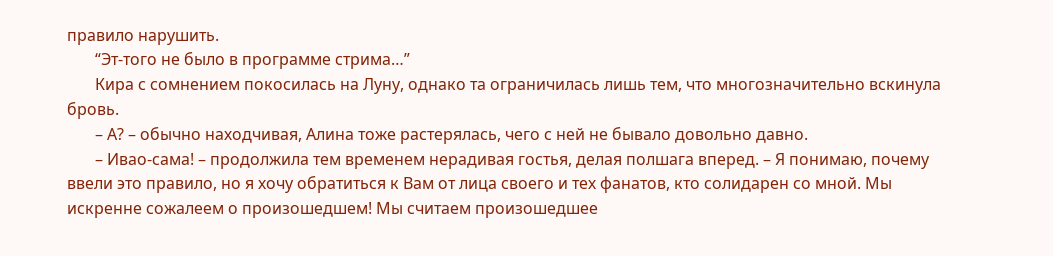правило нарушить.
       “Эт-того не было в программе стрима…”
       Кира с сомнением покосилась на Луну, однако та ограничилась лишь тем, что многозначительно вскинула бровь.
       – А? – обычно находчивая, Алина тоже растерялась, чего с ней не бывало довольно давно.
       – Ивао-сама! – продолжила тем временем нерадивая гостья, делая полшага вперед. – Я понимаю, почему ввели это правило, но я хочу обратиться к Вам от лица своего и тех фанатов, кто солидарен со мной. Мы искренне сожалеем о произошедшем! Мы считаем произошедшее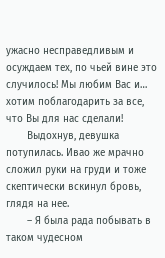ужасно несправедливым и осуждаем тех, по чьей вине это случилось! Мы любим Вас и… хотим поблагодарить за все, что Вы для нас сделали!
       Выдохнув, девушка потупилась. Ивао же мрачно сложил руки на груди и тоже скептически вскинул бровь, глядя на нее.
       – Я была рада побывать в таком чудесном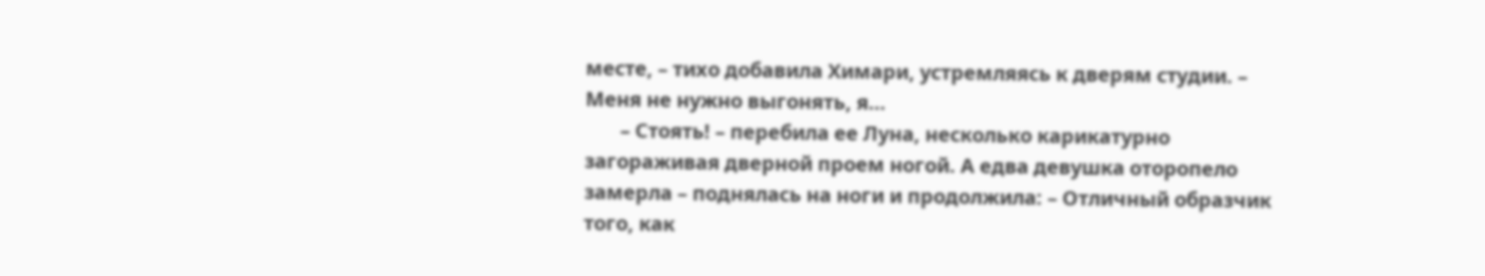месте, – тихо добавила Химари, устремляясь к дверям студии. – Меня не нужно выгонять, я…
       – Стоять! – перебила ее Луна, несколько карикатурно загораживая дверной проем ногой. А едва девушка оторопело замерла – поднялась на ноги и продолжила: – Отличный образчик того, как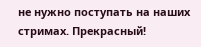не нужно поступать на наших стримах. Прекрасный!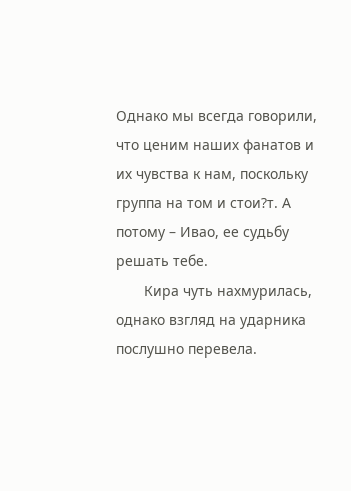Однако мы всегда говорили, что ценим наших фанатов и их чувства к нам, поскольку группа на том и стои?т. А потому – Ивао, ее судьбу решать тебе.
       Кира чуть нахмурилась, однако взгляд на ударника послушно перевела.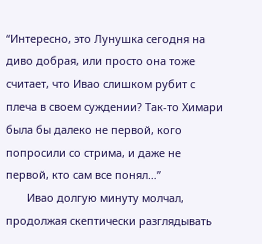“Интересно, это Лунушка сегодня на диво добрая, или просто она тоже считает, что Ивао слишком рубит с плеча в своем суждении? Так-то Химари была бы далеко не первой, кого попросили со стрима, и даже не первой, кто сам все понял…”
       Ивао долгую минуту молчал, продолжая скептически разглядывать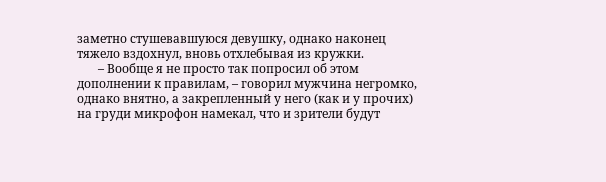заметно стушевавшуюся девушку, однако наконец тяжело вздохнул, вновь отхлебывая из кружки.
       – Вообще я не просто так попросил об этом дополнении к правилам, – говорил мужчина негромко, однако внятно, а закрепленный у него (как и у прочих) на груди микрофон намекал, что и зрители будут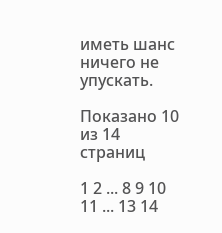иметь шанс ничего не упускать.

Показано 10 из 14 страниц

1 2 ... 8 9 10 11 ... 13 14